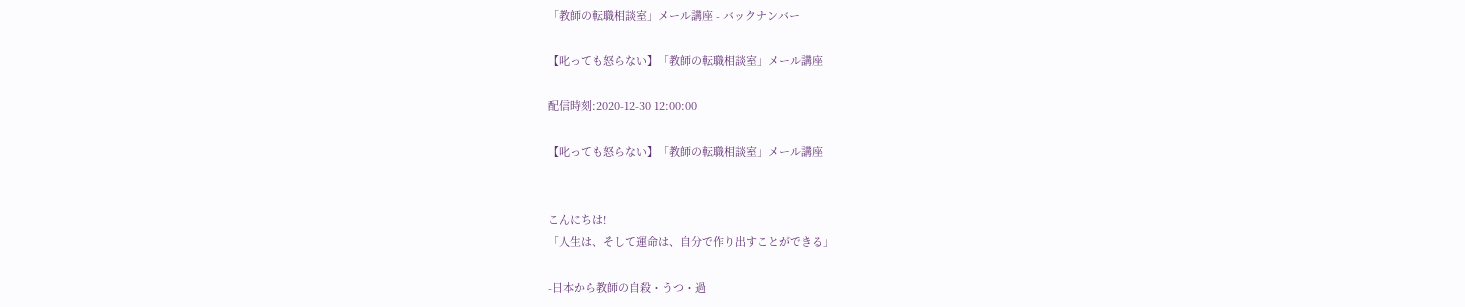「教師の転職相談室」メール講座 - バックナンバー

【叱っても怒らない】「教師の転職相談室」メール講座

配信時刻:2020-12-30 12:00:00

【叱っても怒らない】「教師の転職相談室」メール講座


こんにちは!
「人生は、そして運命は、自分で作り出すことができる」

-日本から教師の自殺・うつ・過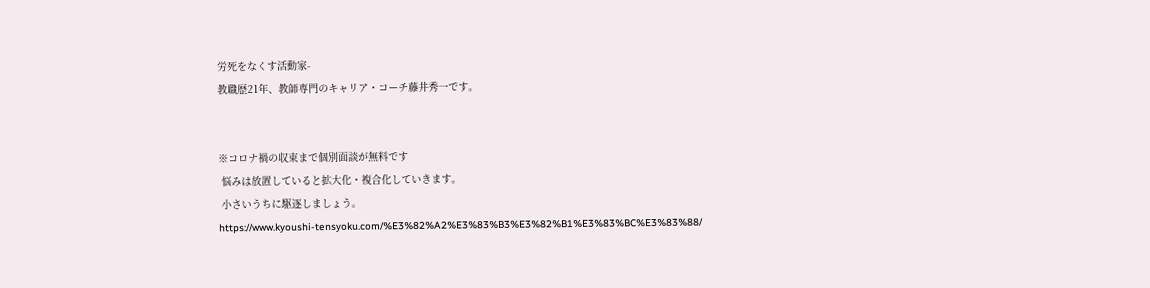労死をなくす活動家-
教職歴21年、教師専門のキャリア・コーチ藤井秀一です。


※コロナ禍の収束まで個別面談が無料です
 悩みは放置していると拡大化・複合化していきます。
 小さいうちに駆逐しましょう。
https://www.kyoushi-tensyoku.com/%E3%82%A2%E3%83%B3%E3%82%B1%E3%83%BC%E3%83%88/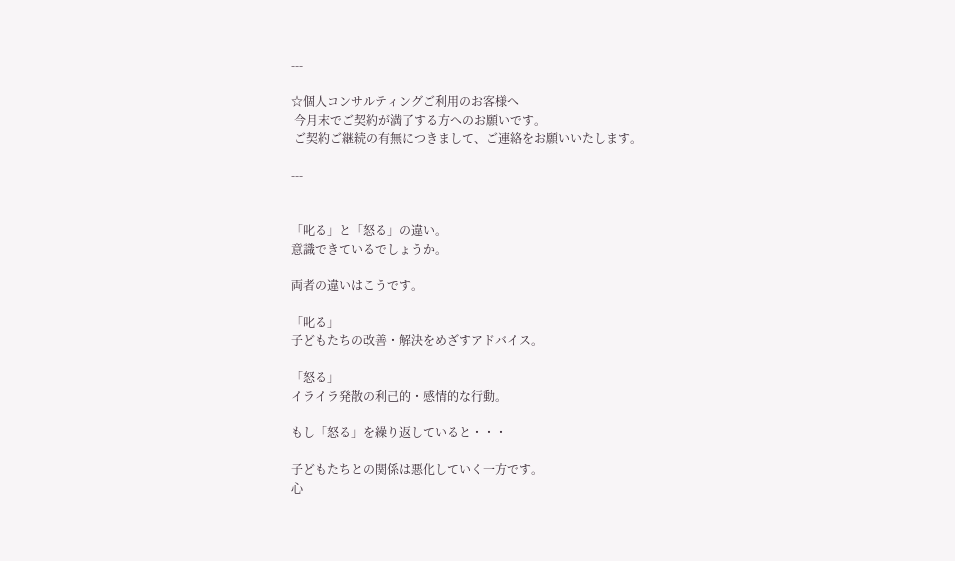---

☆個人コンサルティングご利用のお客様へ
 今月末でご契約が満了する方へのお願いです。
 ご契約ご継続の有無につきまして、ご連絡をお願いいたします。

---


「叱る」と「怒る」の違い。
意識できているでしょうか。

両者の違いはこうです。

「叱る」
子どもたちの改善・解決をめざすアドバイス。

「怒る」
イライラ発散の利己的・感情的な行動。

もし「怒る」を繰り返していると・・・

子どもたちとの関係は悪化していく一方です。
心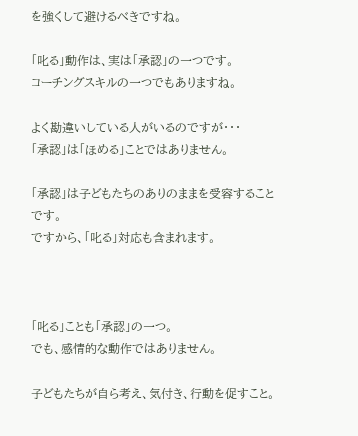を強くして避けるべきですね。

「叱る」動作は、実は「承認」の一つです。
コーチングスキルの一つでもありますね。

よく勘違いしている人がいるのですが・・・
「承認」は「ほめる」ことではありません。

「承認」は子どもたちのありのままを受容することです。
ですから、「叱る」対応も含まれます。



「叱る」ことも「承認」の一つ。
でも、感情的な動作ではありません。

子どもたちが自ら考え、気付き、行動を促すこと。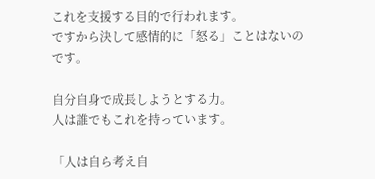これを支援する目的で行われます。
ですから決して感情的に「怒る」ことはないのです。

自分自身で成長しようとする力。
人は誰でもこれを持っています。

「人は自ら考え自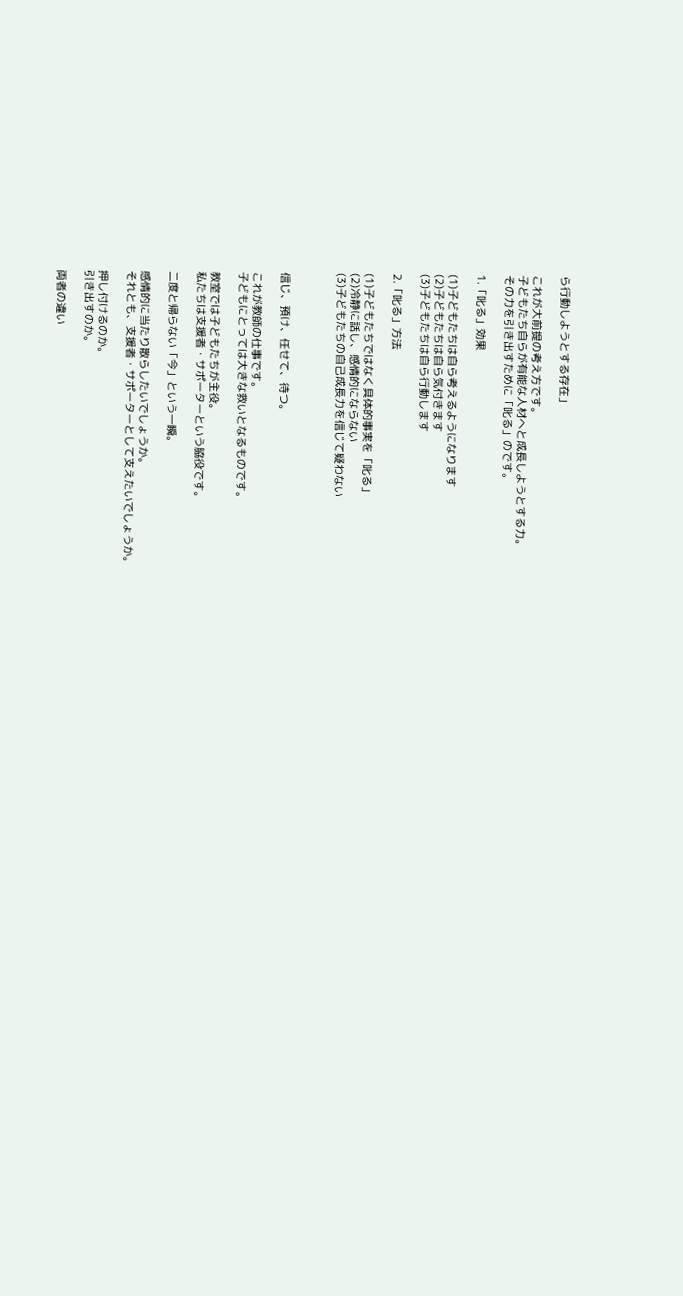ら行動しようとする存在」

これが大前提の考え方です。
子どもたち自らが有能な人材へと成長しようとする力。
その力を引き出すために「叱る」のです。

1.「叱る」効果

(1)子どもたちは自ら考えるようになります
(2)子どもたちは自ら気付きます
(3)子どもたちは自ら行動します

2.「叱る」方法

(1)子どもたちではなく具体的事実を「叱る」
(2)冷静に話し、感情的にならない
(3)子どもたちの自己成長力を信じて疑わない



信じ、預け、任せて、待つ。

これが教師の仕事です。
子どもにとっては大きな救いとなるものです。

教室では子どもたちが主役。
私たちは支援者・サポーターという脇役です。

二度と帰らない「今」という一瞬。

感情的に当たり散らしたいでしょうか。
それとも、支援者・サポーターとして支えたいでしょうか。

押し付けるのか。
引き出すのか。

両者の違い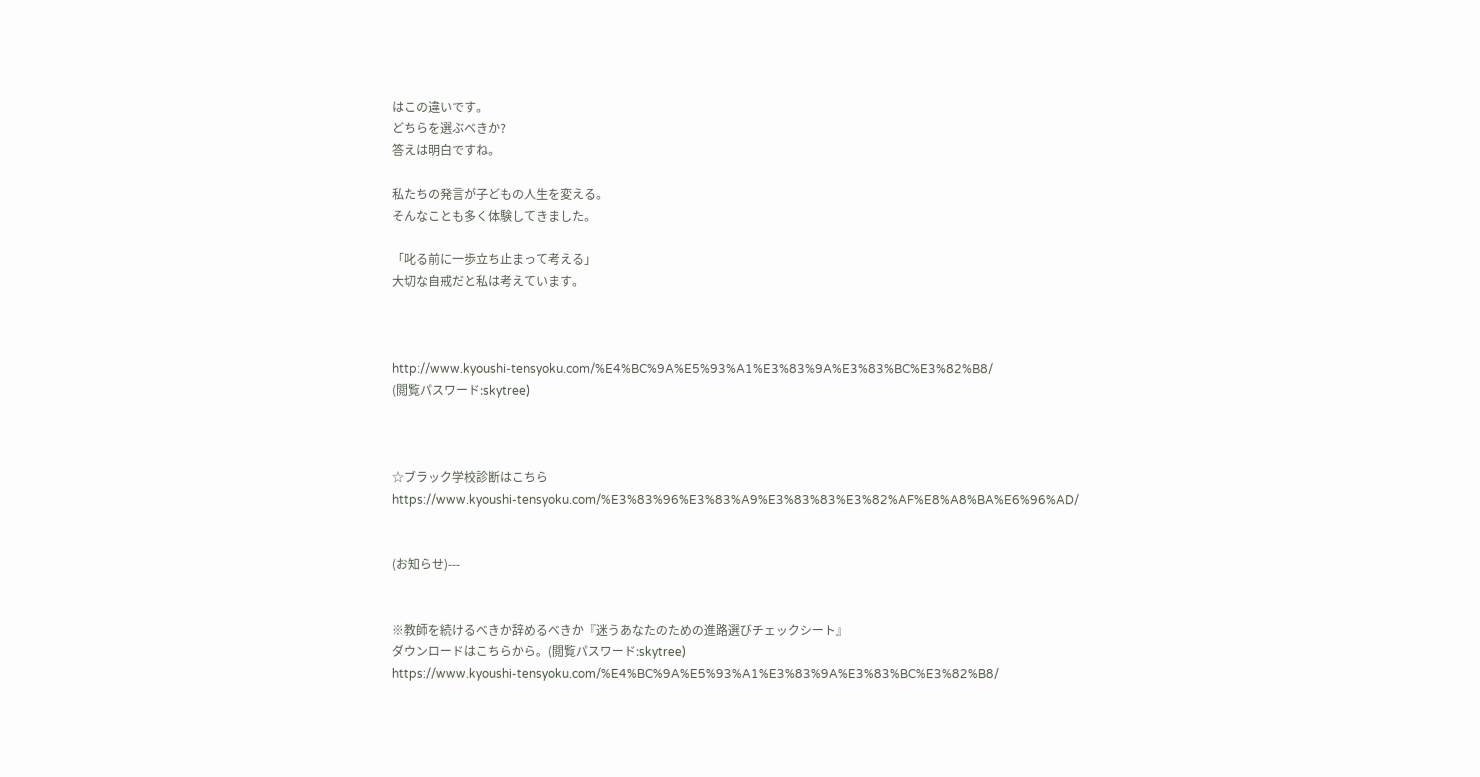はこの違いです。
どちらを選ぶべきか?
答えは明白ですね。

私たちの発言が子どもの人生を変える。
そんなことも多く体験してきました。

「叱る前に一歩立ち止まって考える」
大切な自戒だと私は考えています。



http://www.kyoushi-tensyoku.com/%E4%BC%9A%E5%93%A1%E3%83%9A%E3%83%BC%E3%82%B8/
(閲覧パスワード:skytree)



☆ブラック学校診断はこちら
https://www.kyoushi-tensyoku.com/%E3%83%96%E3%83%A9%E3%83%83%E3%82%AF%E8%A8%BA%E6%96%AD/


(お知らせ)---


※教師を続けるべきか辞めるべきか『迷うあなたのための進路選びチェックシート』
ダウンロードはこちらから。(閲覧パスワード:skytree)
https://www.kyoushi-tensyoku.com/%E4%BC%9A%E5%93%A1%E3%83%9A%E3%83%BC%E3%82%B8/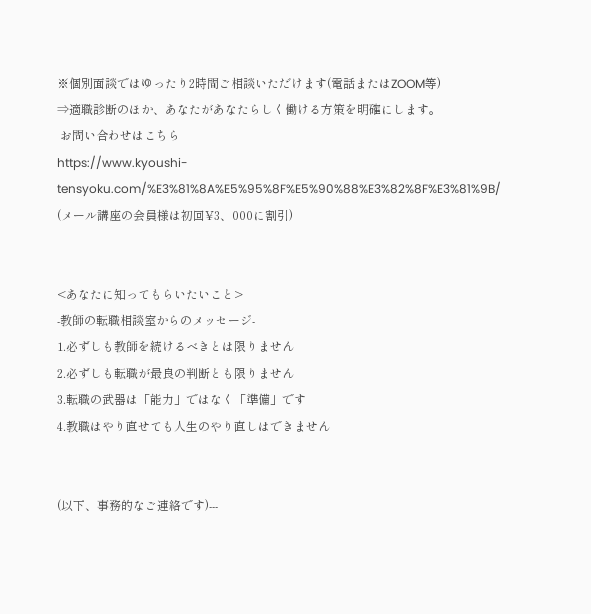※個別面談ではゆったり2時間ご相談いただけます(電話またはZOOM等)
⇒適職診断のほか、あなたがあなたらしく働ける方策を明確にします。
 お問い合わせはこちら
https://www.kyoushi-tensyoku.com/%E3%81%8A%E5%95%8F%E5%90%88%E3%82%8F%E3%81%9B/
(メール講座の会員様は初回¥3、000に割引)


<あなたに知ってもらいたいこと>
-教師の転職相談室からのメッセージ-
1.必ずしも教師を続けるべきとは限りません
2.必ずしも転職が最良の判断とも限りません
3.転職の武器は「能力」ではなく「準備」です
4.教職はやり直せても人生のやり直しはできません


(以下、事務的なご連絡です)---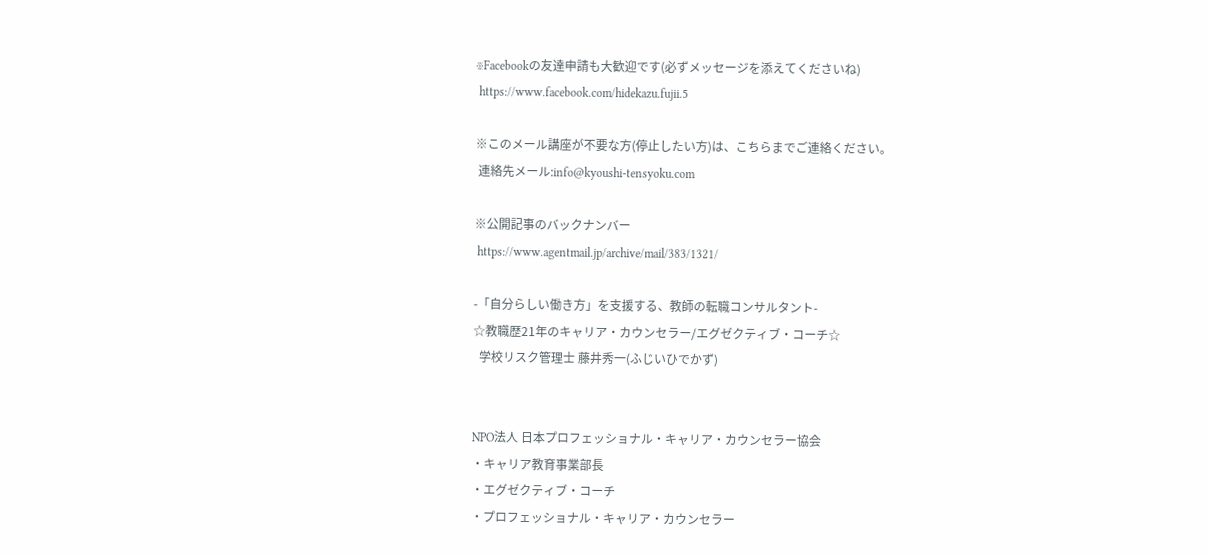※Facebookの友達申請も大歓迎です(必ずメッセージを添えてくださいね)
 https://www.facebook.com/hidekazu.fujii.5

※このメール講座が不要な方(停止したい方)は、こちらまでご連絡ください。
 連絡先メール:info@kyoushi-tensyoku.com

※公開記事のバックナンバー
 https://www.agentmail.jp/archive/mail/383/1321/

-「自分らしい働き方」を支援する、教師の転職コンサルタント-
☆教職歴21年のキャリア・カウンセラー/エグゼクティブ・コーチ☆
  学校リスク管理士 藤井秀一(ふじいひでかず)


NPO法人 日本プロフェッショナル・キャリア・カウンセラー協会
・キャリア教育事業部長
・エグゼクティブ・コーチ
・プロフェッショナル・キャリア・カウンセラー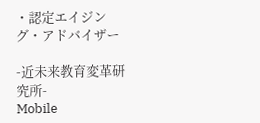・認定エイジング・アドバイザー

-近未来教育変革研究所-
Mobile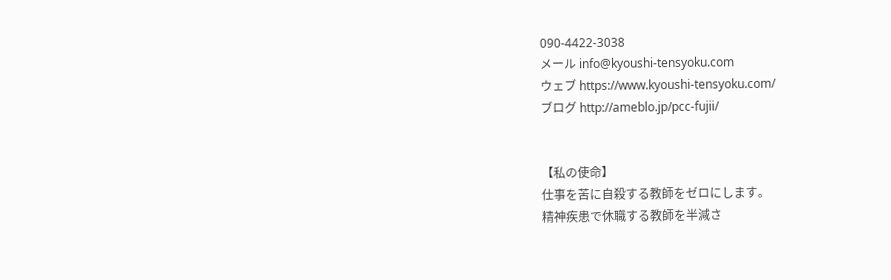090-4422-3038
メール info@kyoushi-tensyoku.com
ウェブ https://www.kyoushi-tensyoku.com/
ブログ http://ameblo.jp/pcc-fujii/


【私の使命】
仕事を苦に自殺する教師をゼロにします。
精神疾患で休職する教師を半減さ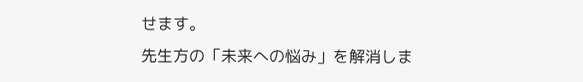せます。
先生方の「未来への悩み」を解消しま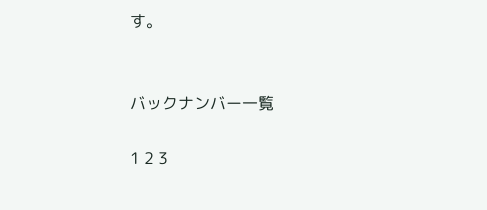す。


バックナンバー一覧

1 2 3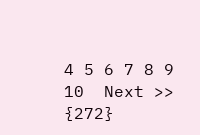4 5 6 7 8 9 10  Next >> {272}